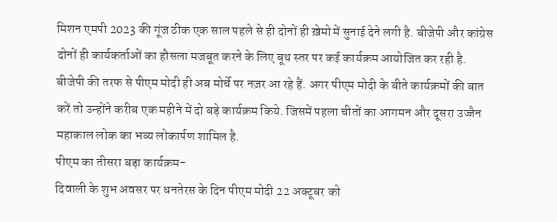मिशन एमपी 2023 की गूंज ठीक एक साल पहले से ही दोनों ही ख़ेमो में सुनाई देने लगी है. बीजेपी और कांग्रेस दोनों ही कार्यकर्ताओं का हौसला मजबूत करने के लिए बूथ स्तर पर कई कार्यक्रम आयोजित कर रही है.
बीजेपी की तरफ से पीएम मोदी ही अब मोर्चे पर नज़र आ रहे हैं. अगर पीएम मोदी के बीते कार्यक्रमों की बात करें तो उन्होंने करीब एक महीने में दो बड़े कार्यक्रम किये. जिसमें पहला चीतों का आगमन और दूसरा उज्जैन महाकाल लोक का भव्य लोकार्पण शामिल है.
पीएम का तीसरा बड़ा कार्यक्रम-
दिवाली के शुभ अवसर पर धनतेरस के दिन पीएम मोदी 22 अक्टूबर को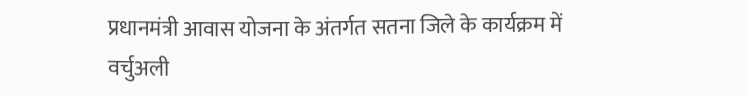प्रधानमंत्री आवास योजना के अंतर्गत सतना जिले के कार्यक्रम में वर्चुअली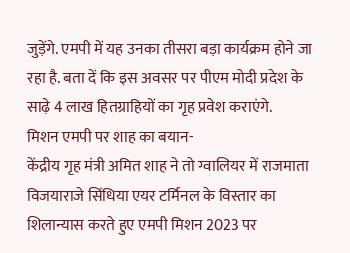जुड़ेंगे. एमपी में यह उनका तीसरा बड़ा कार्यक्रम होने जा रहा है. बता दें कि इस अवसर पर पीएम मोदी प्रदेश के साढ़े 4 लाख हितग्राहियों का गृह प्रवेश कराएंगे.
मिशन एमपी पर शाह का बयान-
केंद्रीय गृह मंत्री अमित शाह ने तो ग्वालियर में राजमाता विजयाराजे सिंधिया एयर टर्मिनल के विस्तार का शिलान्यास करते हुए एमपी मिशन 2023 पर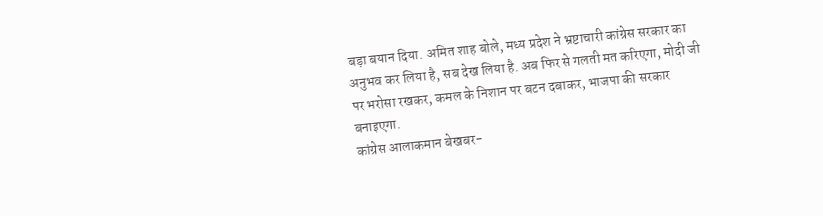बड़ा बयान दिया. अमित शाह बोले, मध्य प्रदेश ने भ्रष्टाचारी कांग्रेस सरकार का अनुभव कर लिया है, सब देख लिया है. अब फिर से गलती मत करिएगा, मोदी जी पर भरोसा रखकर, कमल के निशान पर बटन दबाकर, भाजपा की सरकार बनाइएगा.
कांग्रेस आलाकमान बेखबर-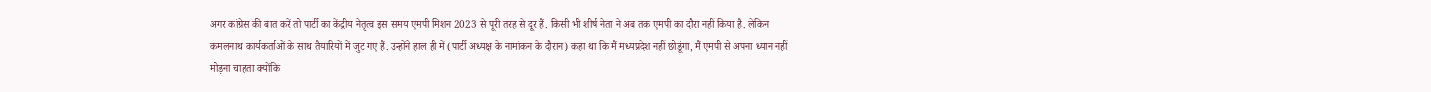अगर कांग्रेस की बात करें तो पार्टी का केंद्रीय नेतृत्व इस समय एमपी मिशन 2023 से पूरी तरह से दूर हैं. किसी भी शीर्ष नेता ने अब तक एमपी का दौरा नहीं किया है. लेकिन कमलनाथ कार्यकर्ताओं के साथ तैयारियों में जुट गए हैं. उन्होंने हाल ही में (पार्टी अध्यक्ष के नामांकन के दौरान) कहा था कि मैं मध्यप्रदेश नहीं छोडूंगा, मैं एमपी से अपना ध्यान नहीं मोड़ना चाहता क्योंकि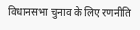विधानसभा चुनाव के लिए रणनीति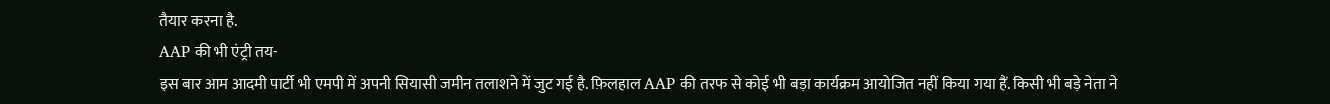तैयार करना है.
AAP की भी एंट्री तय-
इस बार आम आदमी पार्टी भी एमपी में अपनी सियासी जमीन तलाशने में जुट गई है. फ़िलहाल AAP की तरफ से कोई भी बड़ा कार्यक्रम आयोजित नहीं किया गया हैं. किसी भी बड़े नेता ने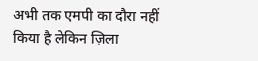अभी तक एमपी का दौरा नहीं किया है लेकिन ज़िला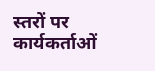स्तरों पर कार्यकर्ताओं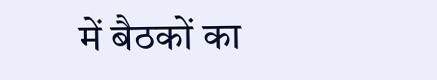में बैठकों का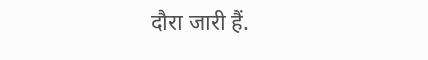दौरा जारी हैं.